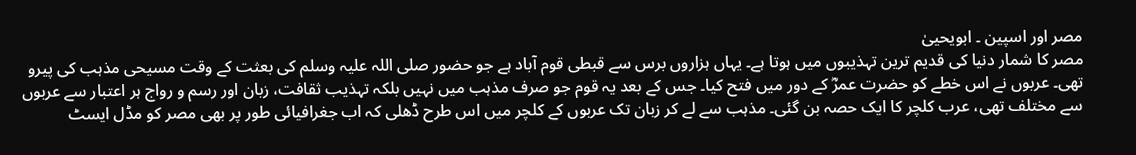مصر اور اسپین ۔ ابویحییٰ
مصر کا شمار دنیا کی قدیم ترین تہذیبوں میں ہوتا ہے۔ یہاں ہزاروں برس سے قبطی قوم آباد ہے جو حضور صلی اللہ علیہ وسلم کی بعثت کے وقت مسیحی مذہب کی پیرو تھی۔ عربوں نے اس خطے کو حضرت عمرؓ کے دور میں فتح کیا۔ جس کے بعد یہ قوم جو صرف مذہب میں نہیں بلکہ تہذیب ثقافت، زبان اور رسم و رواج ہر اعتبار سے عربوں سے مختلف تھی، عرب کلچر کا ایک حصہ بن گئی۔ مذہب سے لے کر زبان تک عربوں کے کلچر میں اس طرح ڈھلی کہ اب جغرافیائی طور پر بھی مصر کو مڈل ایسٹ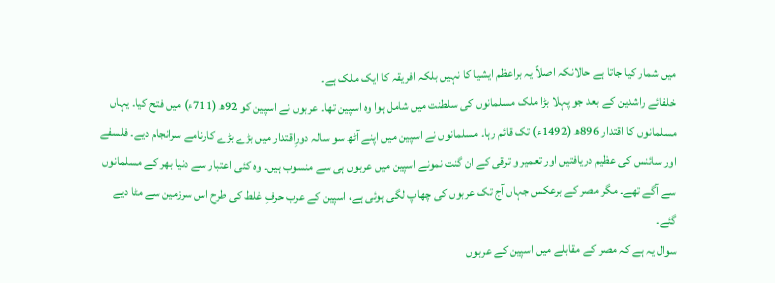میں شمار کیا جاتا ہے حالانکہ اصلاً یہ براعظم ایشیا کا نہیں بلکہ افریقہ کا ایک ملک ہے۔
خلفائے راشدین کے بعد جو پہلا بڑا ملک مسلمانوں کی سلطنت میں شامل ہوا وہ اسپین تھا۔ عربوں نے اسپین کو 92ھ (711ء) میں فتح کیا۔ یہاں مسلمانوں کا اقتدار 896ھ (1492ء) تک قائم رہا۔ مسلمانوں نے اسپین میں اپنے آٹھ سو سالہ دورِاقتدار میں بڑے بڑے کارنامے سرانجام دیے۔ فلسفے اور سائنس کی عظیم دریافتیں اور تعمیر و ترقی کے ان گنت نمونے اسپین میں عربوں ہی سے منسوب ہیں۔ وہ کئی اعتبار سے دنیا بھر کے مسلمانوں سے آگے تھے۔ مگر مصر کے برعکس جہاں آج تک عربوں کی چھاپ لگی ہوئی ہے، اسپین کے عرب حرفِ غلط کی طرح اس سرزمین سے مٹا دیے گئے۔
سوال یہ ہے کہ مصر کے مقابلے میں اسپین کے عربوں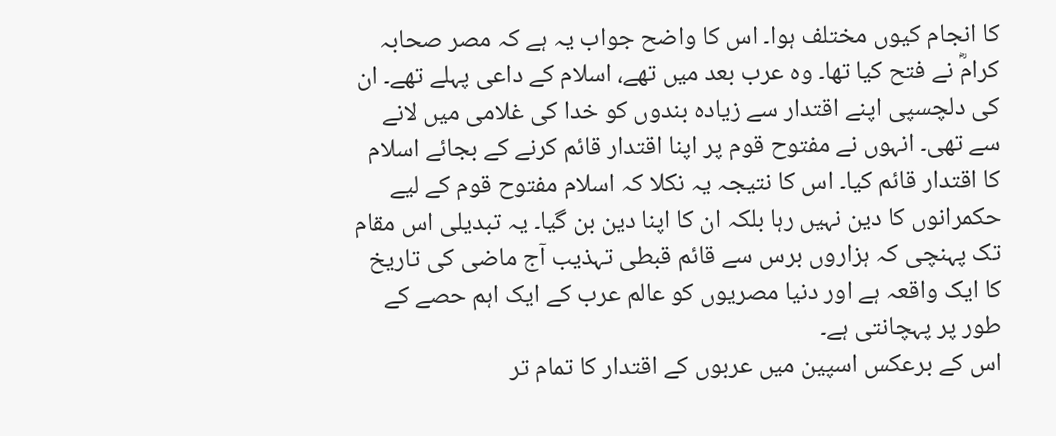کا انجام کیوں مختلف ہوا۔ اس کا واضح جواب یہ ہے کہ مصر صحابہ کرامؓ نے فتح کیا تھا۔ وہ عرب بعد میں تھے، اسلام کے داعی پہلے تھے۔ ان کی دلچسپی اپنے اقتدار سے زیادہ بندوں کو خدا کی غلامی میں لانے سے تھی۔ انہوں نے مفتوح قوم پر اپنا اقتدار قائم کرنے کے بجائے اسلام کا اقتدار قائم کیا۔ اس کا نتیجہ یہ نکلا کہ اسلام مفتوح قوم کے لیے حکمرانوں کا دین نہیں رہا بلکہ ان کا اپنا دین بن گیا۔ یہ تبدیلی اس مقام تک پہنچی کہ ہزاروں برس سے قائم قبطی تہذیب آج ماضی کی تاریخ کا ایک واقعہ ہے اور دنیا مصریوں کو عالم عرب کے ایک اہم حصے کے طور پر پہچانتی ہے۔
اس کے برعکس اسپین میں عربوں کے اقتدار کا تمام تر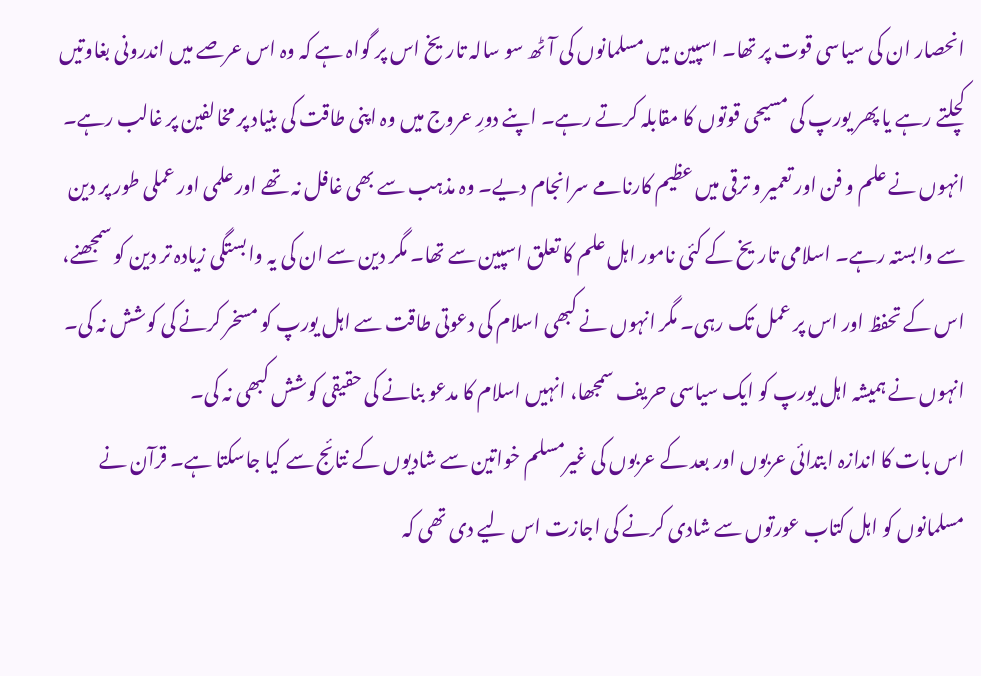انحصار ان کی سیاسی قوت پر تھا۔ اسپین میں مسلمانوں کی آٹھ سو سالہ تاریخ اس پر گواہ ہے کہ وہ اس عرصے میں اندرونی بغاوتیں کچلتے رہے یا پھر یورپ کی مسیحی قوتوں کا مقابلہ کرتے رہے۔ اپنے دورِ عروج میں وہ اپنی طاقت کی بنیاد پر مخالفین پر غالب رہے۔ انہوں نے علم و فن اور تعمیر و ترقی میں عظیم کارنامے سرانجام دیے۔ وہ مذہب سے بھی غافل نہ تھے اور علمی اور عملی طور پر دین سے وابستہ رہے۔ اسلامی تاریخ کے کئی نامور اہل علم کا تعلق اسپین سے تھا۔ مگر دین سے ان کی یہ وابستگی زیادہ تر دین کو سمجھنے، اس کے تحفظ اور اس پر عمل تک رہی۔ مگر انہوں نے کبھی اسلام کی دعوتی طاقت سے اہل یورپ کو مسخر کرنے کی کوشش نہ کی۔ انہوں نے ہمیشہ اہل یورپ کو ایک سیاسی حریف سمجھا، انہیں اسلام کا مدعو بنانے کی حقیقی کوشش کبھی نہ کی۔
اس بات کا اندازہ ابتدائی عربوں اور بعد کے عربوں کی غیرمسلم خواتین سے شادیوں کے نتائج سے کیا جاسکتا ہے۔ قرآن نے مسلمانوں کو اہل کتاب عورتوں سے شادی کرنے کی اجازت اس لیے دی تھی کہ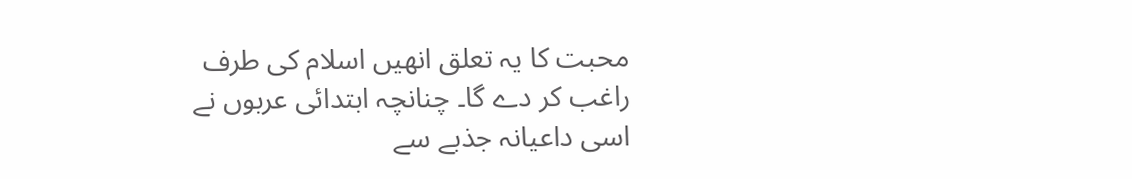محبت کا یہ تعلق انھیں اسلام کی طرف راغب کر دے گا۔ چنانچہ ابتدائی عربوں نے اسی داعیانہ جذبے سے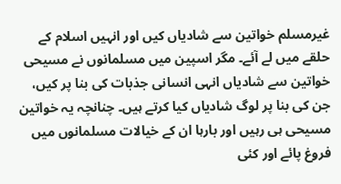غیرمسلم خواتین سے شادیاں کیں اور انہیں اسلام کے حلقے میں لے آئے۔ مگر اسپین میں مسلمانوں نے مسیحی خواتین سے شادیاں انہی انسانی جذبات کی بنا پر کیں، جن کی بنا پر لوگ شادیاں کیا کرتے ہیں۔ چنانچہ یہ خواتین مسیحی ہی رہیں اور بارہا ان کے خیالات مسلمانوں میں فروغ پائے اور کئی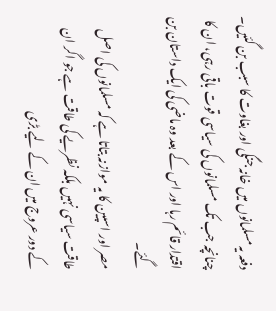دفعہ یہ مسلمانوں میں خانہ جنگی اور بغاوت کا سبب بن گئیں۔ چنانچہ جب تک مسلمانوں کی سیاسی قوت باقی رہی، ان کا اقتدار قائم رہا اور اس کے بعد وہ ماضی کی ایک داستان بن گئے۔
مصر اور اسپین کا یہ موازنہ بتاتا ہے کہ مسلمانوں کی اصل طاقت سیاسی نہیں بلکہ نظریے کی طاقت ہے جو اگر ان کے دور عروج میں ان کے لیے بڑی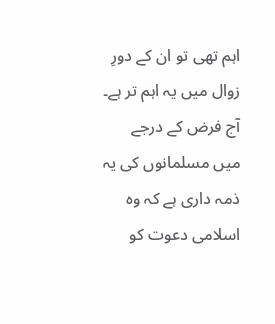اہم تھی تو ان کے دورِ زوال میں یہ اہم تر ہے۔ آج فرض کے درجے میں مسلمانوں کی یہ ذمہ داری ہے کہ وہ اسلامی دعوت کو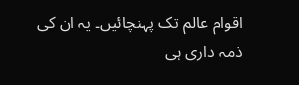اقوام عالم تک پہنچائیں۔ یہ ان کی ذمہ داری ہی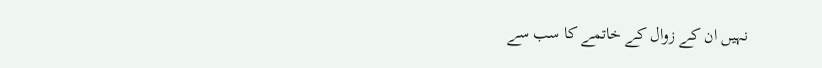نہیں ان کے زوال کے خاتمے کا سب سے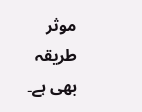موثر طریقہ بھی ہے۔